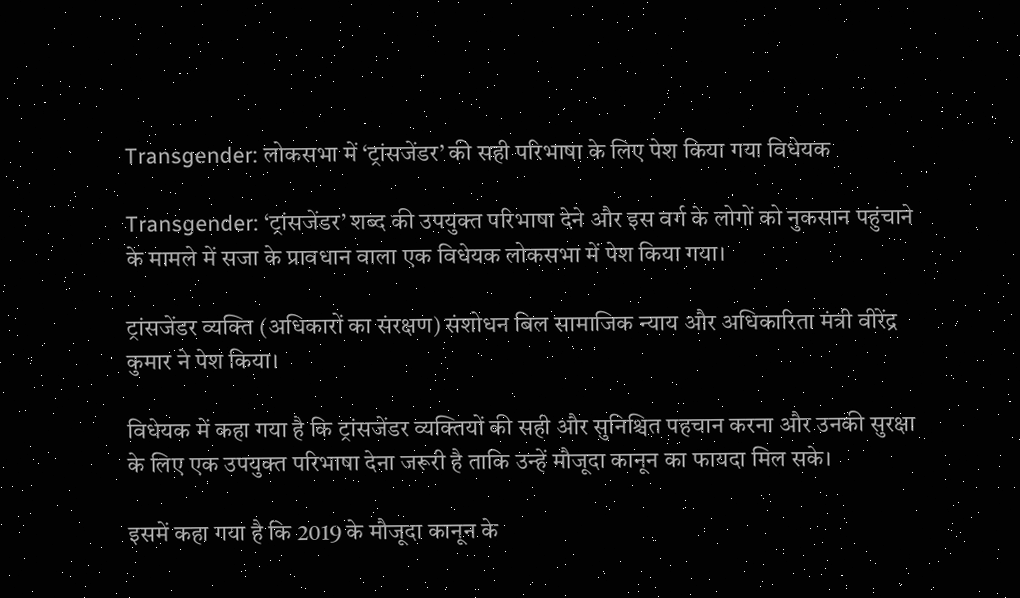Transgender: लोकसभा में ‘ट्रांसजेंडर’ की सही परिभाषा के लिए पेश किया गया विधेयक

Transgender: ‘ट्रांसजेंडर’ शब्द की उपयुक्त परिभाषा देने और इस वर्ग के लोगों को नुकसान पहुंचाने के मामले में सजा के प्रावधान वाला एक विधेयक लोकसभा में पेश किया गया।

ट्रांसजेंडर व्यक्ति (अधिकारों का संरक्षण) संशोधन बिल सामाजिक न्याय और अधिकारिता मंत्री वीरेंद्र कुमार ने पेश किया।

विधेयक में कहा गया है कि ट्रांसजेंडर व्यक्तियों की सही और सुनिश्चित पहचान करना और उनकी सुरक्षा के लिए एक उपयुक्त परिभाषा देना जरूरी है ताकि उन्हें मौजूदा कानून का फायदा मिल सके।

इसमें कहा गया है कि 2019 के मौजूदा कानून के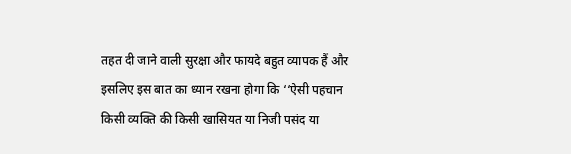तहत दी जाने वाली सुरक्षा और फायदे बहुत व्यापक हैं और इसलिए इस बात का ध्यान रखना होगा कि ‘‘ऐसी पहचान किसी व्यक्ति की किसी खासियत या निजी पसंद या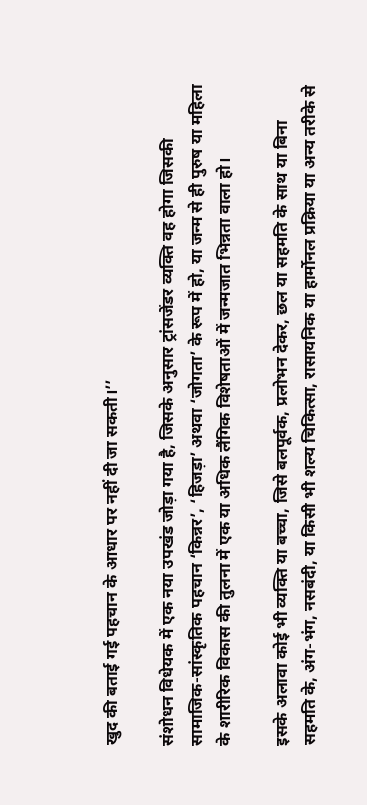खुद की बताई गई पहचान के आधार पर नहीं दी जा सकती।’’

संशोधन विधेयक में एक नया उपखंड जोड़ा गया है, जिसके अनुसार ट्रांसजेंडर व्यक्ति वह होगा जिसकी सामाजिक-सांस्कृतिक पहचान ‘किन्नर’, ‘हिजड़ा’ अथवा ‘जोगता’ के रूप में हो, या जन्म से ही पुरुष या महिला के शारीरिक विकास की तुलना में एक या अधिक लैंगिक विशेषताओं में जन्मजात भिन्नता वाला हो।

इसके अलावा कोई भी व्यक्ति या बच्चा, जिसे बलपूर्वक, प्रलोभन देकर, छल या सहमति के साथ या बिना सहमति के, अंग-भंग, नसबंदी, या किसी भी शल्य चिकित्सा, रासायनिक या हार्मोनल प्रक्रिया या अन्य तरीके से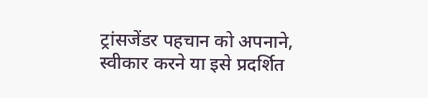ट्रांसजेंडर पहचान को अपनाने, स्वीकार करने या इसे प्रदर्शित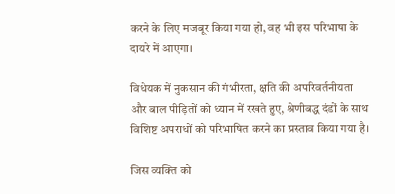करने के लिए मजबूर किया गया हो, वह भी इस परिभाषा के दायरे में आएगा।

विधेयक में नुकसान की गंभीरता, क्षति की अपरिवर्तनीयता और बाल पीड़ितों को ध्यान में रखते हुए, श्रेणीबद्ध दंडों के साथ विशिष्ट अपराधों को परिभाषित करने का प्रस्ताव किया गया है।

जिस व्यक्ति को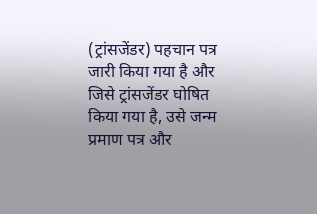(ट्रांसजेंडर) पहचान पत्र जारी किया गया है और जिसे ट्रांसजेंडर घोषित किया गया है, उसे जन्म प्रमाण पत्र और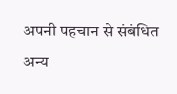अपनी पहचान से संबंधित अन्य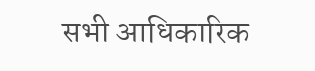सभी आधिकारिक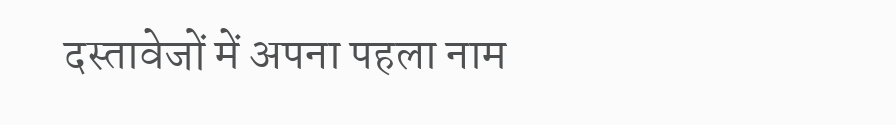दस्तावेजों में अपना पहला नाम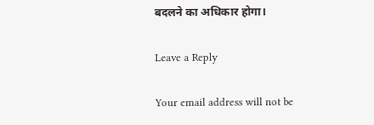बदलने का अधिकार होगा।

Leave a Reply

Your email address will not be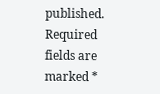published. Required fields are marked *